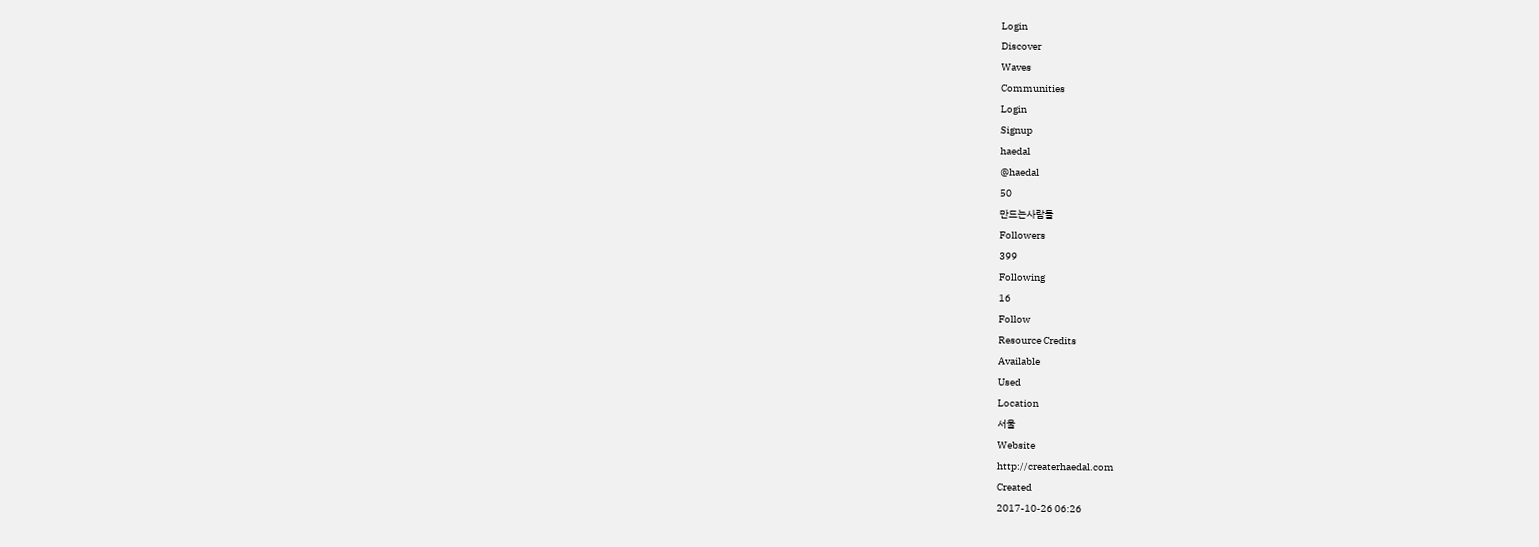Login
Discover
Waves
Communities
Login
Signup
haedal
@haedal
50
만드는사람들
Followers
399
Following
16
Follow
Resource Credits
Available
Used
Location
서울
Website
http://createrhaedal.com
Created
2017-10-26 06:26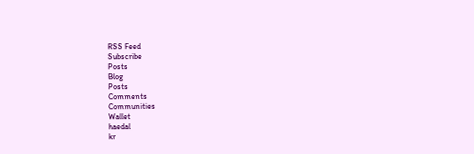RSS Feed
Subscribe
Posts
Blog
Posts
Comments
Communities
Wallet
haedal
kr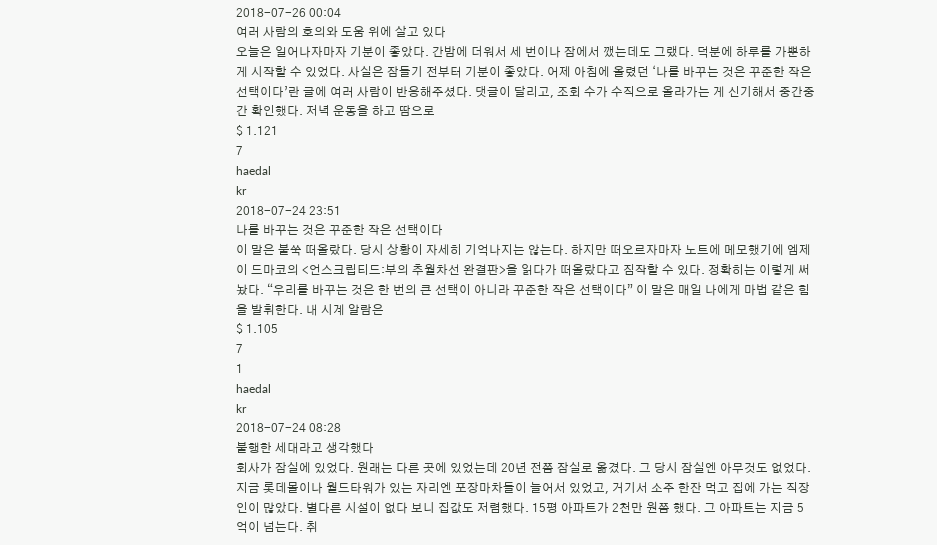2018-07-26 00:04
여러 사람의 호의와 도움 위에 살고 있다
오늘은 일어나자마자 기분이 좋았다. 간밤에 더워서 세 번이나 잠에서 깼는데도 그랬다. 덕분에 하루를 가뿐하게 시작할 수 있었다. 사실은 잠들기 전부터 기분이 좋았다. 어제 아침에 올렸던 ‘나를 바꾸는 것은 꾸준한 작은 선택이다’란 글에 여러 사람이 반응해주셨다. 댓글이 달리고, 조회 수가 수직으로 올라가는 게 신기해서 중간중간 확인했다. 저녁 운동을 하고 땀으로
$ 1.121
7
haedal
kr
2018-07-24 23:51
나를 바꾸는 것은 꾸준한 작은 선택이다
이 말은 불쑥 떠올랐다. 당시 상황이 자세히 기억나지는 않는다. 하지만 떠오르자마자 노트에 메모했기에 엠제이 드마코의 <언스크립티드:부의 추월차선 완결판>을 읽다가 떠올랐다고 짐작할 수 있다. 정확히는 이렇게 써놨다. “우리를 바꾸는 것은 한 번의 큰 선택이 아니라 꾸준한 작은 선택이다” 이 말은 매일 나에게 마법 같은 힘을 발휘한다. 내 시계 알람은
$ 1.105
7
1
haedal
kr
2018-07-24 08:28
불행한 세대라고 생각했다
회사가 잠실에 있었다. 원래는 다른 곳에 있었는데 20년 전쯤 잠실로 옮겼다. 그 당시 잠실엔 아무것도 없었다. 지금 롯데몰이나 월드타워가 있는 자리엔 포장마차들이 늘어서 있었고, 거기서 소주 한잔 먹고 집에 가는 직장인이 많았다. 별다른 시설이 없다 보니 집값도 저렴했다. 15평 아파트가 2천만 원쯤 했다. 그 아파트는 지금 5억이 넘는다. 취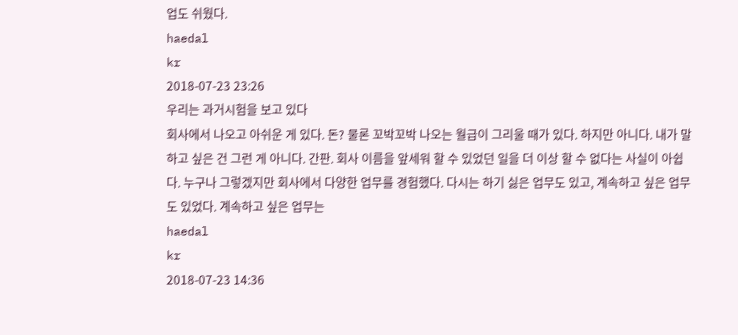업도 쉬웠다.
haedal
kr
2018-07-23 23:26
우리는 과거시험을 보고 있다
회사에서 나오고 아쉬운 게 있다. 돈? 물론 꼬박꼬박 나오는 월급이 그리울 때가 있다. 하지만 아니다. 내가 말하고 싶은 건 그런 게 아니다. 간판. 회사 이름을 앞세워 할 수 있었던 일을 더 이상 할 수 없다는 사실이 아쉽다. 누구나 그렇겠지만 회사에서 다양한 업무를 경험했다. 다시는 하기 싫은 업무도 있고, 계속하고 싶은 업무도 있었다. 계속하고 싶은 업무는
haedal
kr
2018-07-23 14:36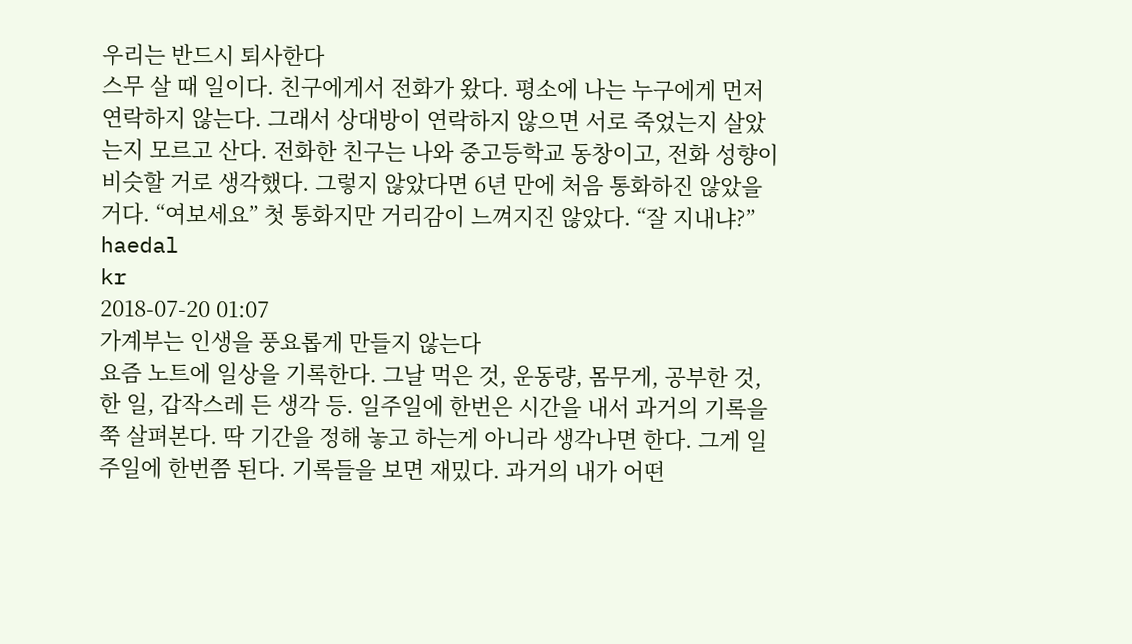우리는 반드시 퇴사한다
스무 살 때 일이다. 친구에게서 전화가 왔다. 평소에 나는 누구에게 먼저 연락하지 않는다. 그래서 상대방이 연락하지 않으면 서로 죽었는지 살았는지 모르고 산다. 전화한 친구는 나와 중고등학교 동창이고, 전화 성향이 비슷할 거로 생각했다. 그렇지 않았다면 6년 만에 처음 통화하진 않았을 거다. “여보세요” 첫 통화지만 거리감이 느껴지진 않았다. “잘 지내냐?”
haedal
kr
2018-07-20 01:07
가계부는 인생을 풍요롭게 만들지 않는다
요즘 노트에 일상을 기록한다. 그날 먹은 것, 운동량, 몸무게, 공부한 것, 한 일, 갑작스레 든 생각 등. 일주일에 한번은 시간을 내서 과거의 기록을 쭉 살펴본다. 딱 기간을 정해 놓고 하는게 아니라 생각나면 한다. 그게 일주일에 한번쯤 된다. 기록들을 보면 재밌다. 과거의 내가 어떤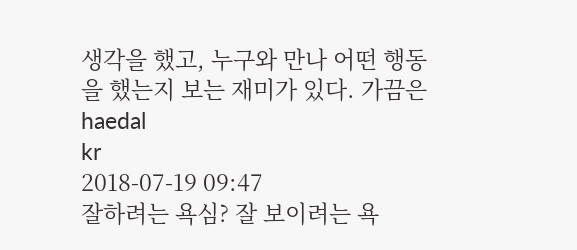생각을 했고, 누구와 만나 어떤 행동을 했는지 보는 재미가 있다. 가끔은
haedal
kr
2018-07-19 09:47
잘하려는 욕심? 잘 보이려는 욕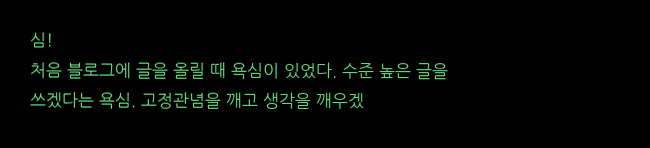심!
처음 블로그에 글을 올릴 때 욕심이 있었다. 수준 높은 글을 쓰겠다는 욕심. 고정관념을 깨고 생각을 깨우겠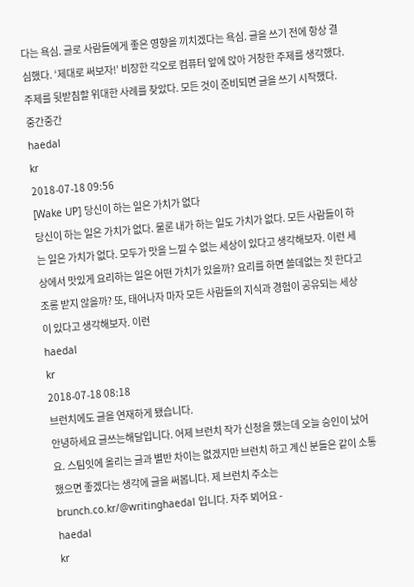다는 욕심. 글로 사람들에게 좋은 영향을 끼치겠다는 욕심. 글을 쓰기 전에 항상 결심했다. ‘제대로 써보자!’ 비장한 각오로 컴퓨터 앞에 앉아 거창한 주제를 생각했다. 주제를 뒷받침할 위대한 사례를 찾았다. 모든 것이 준비되면 글을 쓰기 시작했다. 중간중간
haedal
kr
2018-07-18 09:56
[Wake UP] 당신이 하는 일은 가치가 없다
당신이 하는 일은 가치가 없다. 물론 내가 하는 일도 가치가 없다. 모든 사람들이 하는 일은 가치가 없다. 모두가 맛을 느낄 수 없는 세상이 있다고 생각해보자. 이런 세상에서 맛있게 요리하는 일은 어떤 가치가 있을까? 요리를 하면 쓸데없는 짓 한다고 조롱 받지 않을까? 또, 태어나자 마자 모든 사람들의 지식과 경험이 공유되는 세상이 있다고 생각해보자. 이런
haedal
kr
2018-07-18 08:18
브런치에도 글을 연재하게 됐습니다.
안녕하세요 글쓰는해달입니다. 어제 브런치 작가 신청을 했는데 오늘 승인이 났어요. 스팀잇에 올리는 글과 별반 차이는 없겠지만 브런치 하고 계신 분들은 같이 소통했으면 좋겠다는 생각에 글을 써봅니다. 제 브런치 주소는 brunch.co.kr/@writinghaedal 입니다. 자주 뵈어요 -
haedal
kr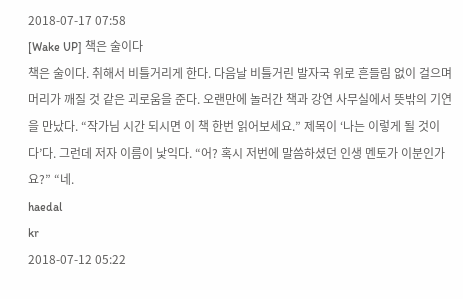2018-07-17 07:58
[Wake UP] 책은 술이다
책은 술이다. 취해서 비틀거리게 한다. 다음날 비틀거린 발자국 위로 흔들림 없이 걸으며 머리가 깨질 것 같은 괴로움을 준다. 오랜만에 놀러간 책과 강연 사무실에서 뜻밖의 기연을 만났다. “작가님 시간 되시면 이 책 한번 읽어보세요.” 제목이 ‘나는 이렇게 될 것이다’다. 그런데 저자 이름이 낯익다. “어? 혹시 저번에 말씀하셨던 인생 멘토가 이분인가요?” “네.
haedal
kr
2018-07-12 05:22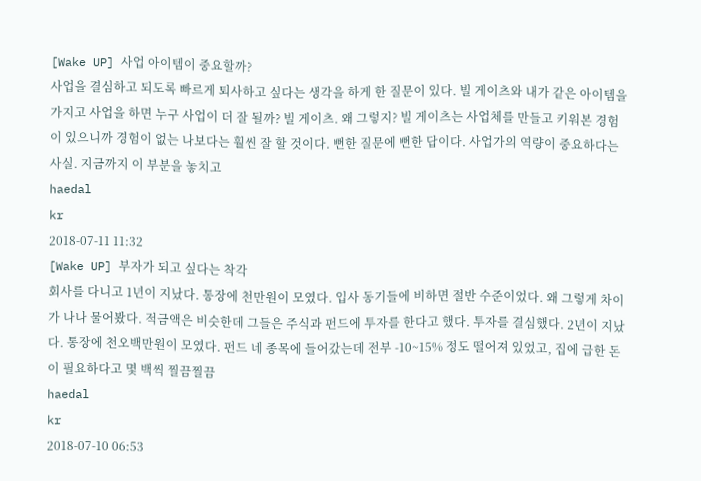[Wake UP] 사업 아이템이 중요할까?
사업을 결심하고 되도록 빠르게 퇴사하고 싶다는 생각을 하게 한 질문이 있다. 빌 게이츠와 내가 같은 아이템을 가지고 사업을 하면 누구 사업이 더 잘 될까? 빌 게이츠. 왜 그렇지? 빌 게이츠는 사업체를 만들고 키워본 경험이 있으니까 경험이 없는 나보다는 훨씬 잘 할 것이다. 뻔한 질문에 뻔한 답이다. 사업가의 역량이 중요하다는 사실. 지금까지 이 부분을 놓치고
haedal
kr
2018-07-11 11:32
[Wake UP] 부자가 되고 싶다는 착각
회사를 다니고 1년이 지났다. 통장에 천만원이 모였다. 입사 동기들에 비하면 절반 수준이었다. 왜 그렇게 차이가 나나 물어봤다. 적금액은 비슷한데 그들은 주식과 펀드에 투자를 한다고 했다. 투자를 결심했다. 2년이 지났다. 통장에 천오백만원이 모였다. 펀드 네 종목에 들어갔는데 전부 -10~15% 정도 떨어져 있었고, 집에 급한 돈이 필요하다고 몇 백씩 찔끔찔끔
haedal
kr
2018-07-10 06:53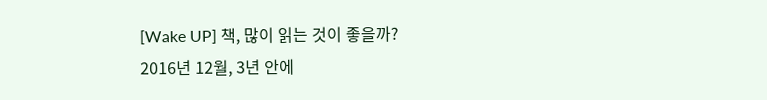[Wake UP] 책, 많이 읽는 것이 좋을까?
2016년 12월, 3년 안에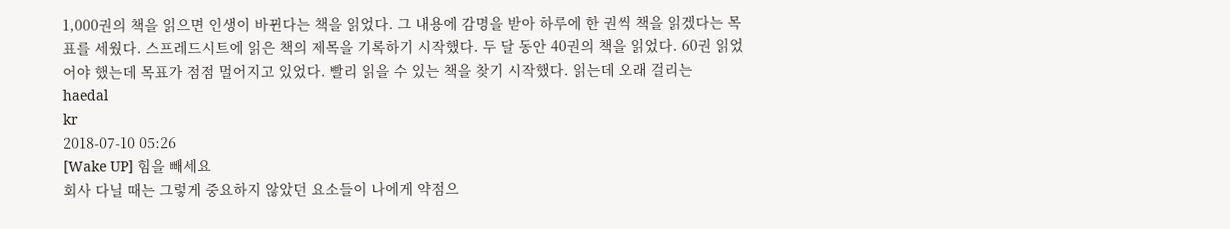1,000권의 책을 읽으면 인생이 바뀐다는 책을 읽었다. 그 내용에 감명을 받아 하루에 한 권씩 책을 읽겠다는 목표를 세웠다. 스프레드시트에 읽은 책의 제목을 기록하기 시작했다. 두 달 동안 40권의 책을 읽었다. 60권 읽었어야 했는데 목표가 점점 멀어지고 있었다. 빨리 읽을 수 있는 책을 찾기 시작했다. 읽는데 오래 걸리는
haedal
kr
2018-07-10 05:26
[Wake UP] 힘을 빼세요
회사 다닐 때는 그렇게 중요하지 않았던 요소들이 나에게 약점으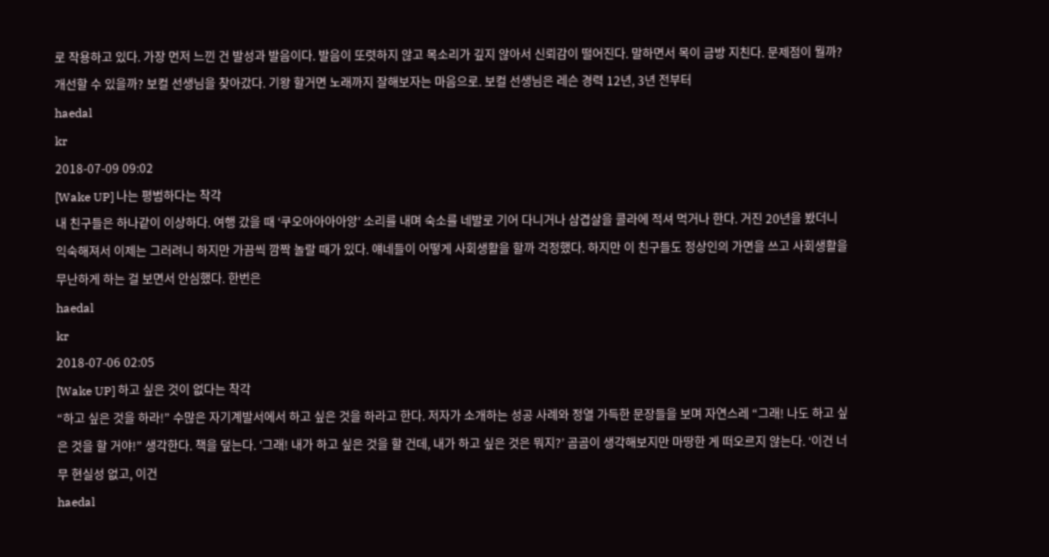로 작용하고 있다. 가장 먼저 느낀 건 발성과 발음이다. 발음이 또렷하지 않고 목소리가 깊지 않아서 신뢰감이 떨어진다. 말하면서 목이 금방 지친다. 문제점이 뭘까? 개선할 수 있을까? 보컬 선생님을 찾아갔다. 기왕 할거면 노래까지 잘해보자는 마음으로. 보컬 선생님은 레슨 경력 12년, 3년 전부터
haedal
kr
2018-07-09 09:02
[Wake UP] 나는 평범하다는 착각
내 친구들은 하나같이 이상하다. 여행 갔을 때 ‘쿠오아아아아앙’ 소리를 내며 숙소를 네발로 기어 다니거나 삼겹살을 콜라에 적셔 먹거나 한다. 거진 20년을 봤더니 익숙해져서 이제는 그러려니 하지만 가끔씩 깜짝 놀랄 때가 있다. 얘네들이 어떻게 사회생활을 할까 걱정했다. 하지만 이 친구들도 정상인의 가면을 쓰고 사회생활을 무난하게 하는 걸 보면서 안심했다. 한번은
haedal
kr
2018-07-06 02:05
[Wake UP] 하고 싶은 것이 없다는 착각
“하고 싶은 것을 하라!” 수많은 자기계발서에서 하고 싶은 것을 하라고 한다. 저자가 소개하는 성공 사례와 정열 가득한 문장들을 보며 자연스레 “그래! 나도 하고 싶은 것을 할 거야!” 생각한다. 책을 덮는다. ‘그래! 내가 하고 싶은 것을 할 건데, 내가 하고 싶은 것은 뭐지?’ 곰곰이 생각해보지만 마땅한 게 떠오르지 않는다. ‘이건 너무 현실성 없고, 이건
haedal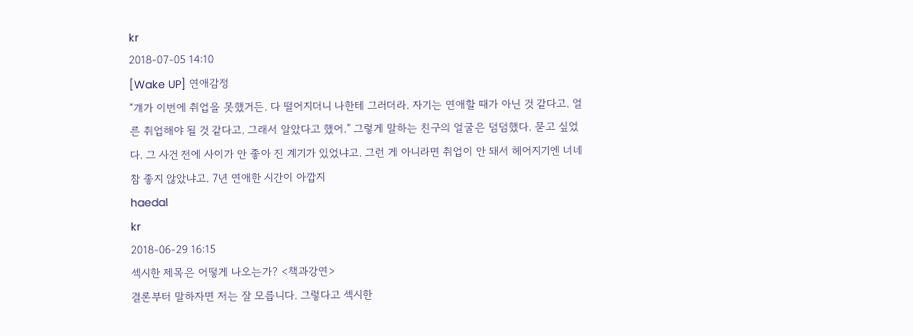kr
2018-07-05 14:10
[Wake UP] 연애감정
“걔가 이번에 취업을 못했거든. 다 떨어지더니 나한테 그러더라. 자기는 연애할 때가 아닌 것 같다고. 얼른 취업해야 될 것 같다고. 그래서 알았다고 했어.” 그렇게 말하는 친구의 얼굴은 덤덤했다. 묻고 싶었다. 그 사건 전에 사이가 안 좋아 진 계기가 있었냐고. 그런 게 아니라면 취업이 안 돼서 헤어지기엔 너네 참 좋지 않았냐고. 7년 연애한 시간이 아깝지
haedal
kr
2018-06-29 16:15
섹시한 제목은 어떻게 나오는가? <책과강연>
결론부터 말하자면 저는 잘 모릅니다. 그렇다고 섹시한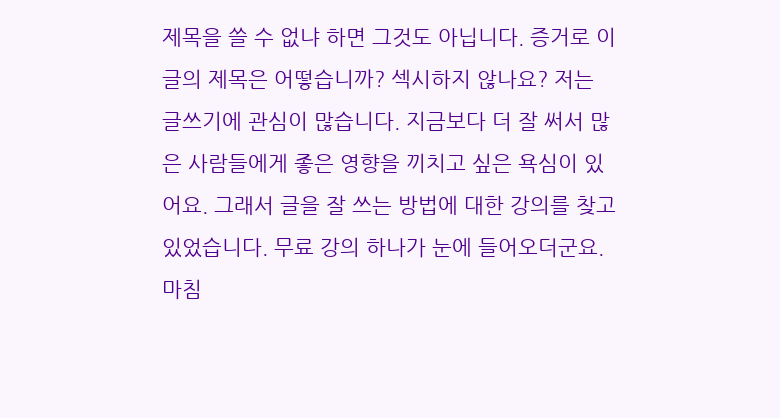제목을 쓸 수 없냐 하면 그것도 아닙니다. 증거로 이 글의 제목은 어떻습니까? 섹시하지 않나요? 저는 글쓰기에 관심이 많습니다. 지금보다 더 잘 써서 많은 사람들에게 좋은 영향을 끼치고 싶은 욕심이 있어요. 그래서 글을 잘 쓰는 방법에 대한 강의를 찾고 있었습니다. 무료 강의 하나가 눈에 들어오더군요. 마침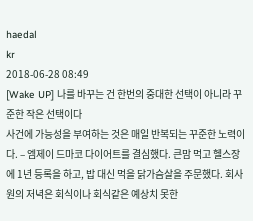haedal
kr
2018-06-28 08:49
[Wake UP] 나를 바꾸는 건 한번의 중대한 선택이 아니라 꾸준한 작은 선택이다
사건에 가능성을 부여하는 것은 매일 반복되는 꾸준한 노력이다. – 엠제이 드마코 다이어트를 결심했다. 큰맘 먹고 헬스장에 1년 등록을 하고, 밥 대신 먹을 닭가슴살을 주문했다. 회사원의 저녁은 회식이나 회식같은 예상치 못한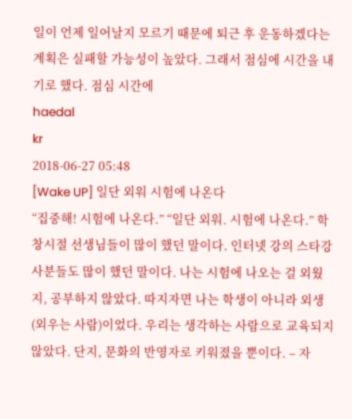일이 언제 일어날지 모르기 때문에 퇴근 후 운동하겠다는 계획은 실패할 가능성이 높았다. 그래서 점심에 시간을 내기로 했다. 점심 시간에
haedal
kr
2018-06-27 05:48
[Wake UP] 일단 외워 시험에 나온다
“집중해! 시험에 나온다.” “일단 외워. 시험에 나온다.” 학창시절 선생님들이 많이 했던 말이다. 인터넷 강의 스타강사분들도 많이 했던 말이다. 나는 시험에 나오는 걸 외웠지, 공부하지 않았다. 따지자면 나는 학생이 아니라 외생(외우는 사람)이었다. 우리는 생각하는 사람으로 교육되지 않았다. 단지, 문화의 반영자로 키워졌을 뿐이다. – 자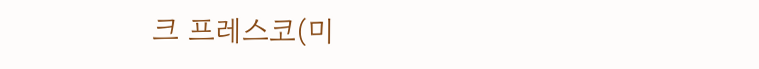크 프레스코(미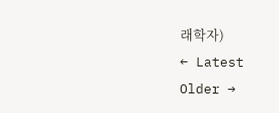래학자)
← Latest
Older →